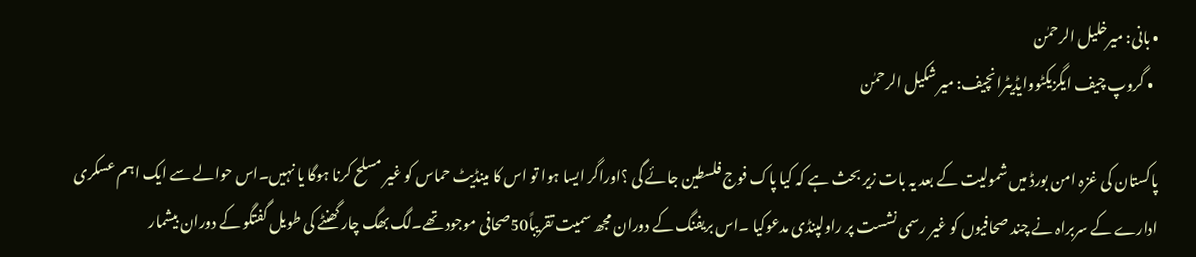• بانی: میرخلیل الرحمٰن
  • گروپ چیف ایگزیکٹووایڈیٹرانچیف: میر شکیل الرحمٰن

پاکستان کی غزہ امن بورڈ میں شمولیت کے بعد یہ بات زیر بحث ہے کہ کیا پاک فوج فلسطین جائے گی ؟اوراگر ایسا ہوا تو اس کا مینڈیٹ حماس کو غیر مسلح کرنا ہوگا یا نہیں۔اس حوالے سے ایک اہم عسکری ادارے کے سربراہ نے چند صحافیوں کو غیر رسمی نشست پر راولپنڈی مدعوکیا ۔اس بریفنگ کے دوران مجھ سمیت تقریباً50صحافی موجود تھے۔لگ بھگ چار گھنٹے کی طویل گفتگو کے دوران بیشمار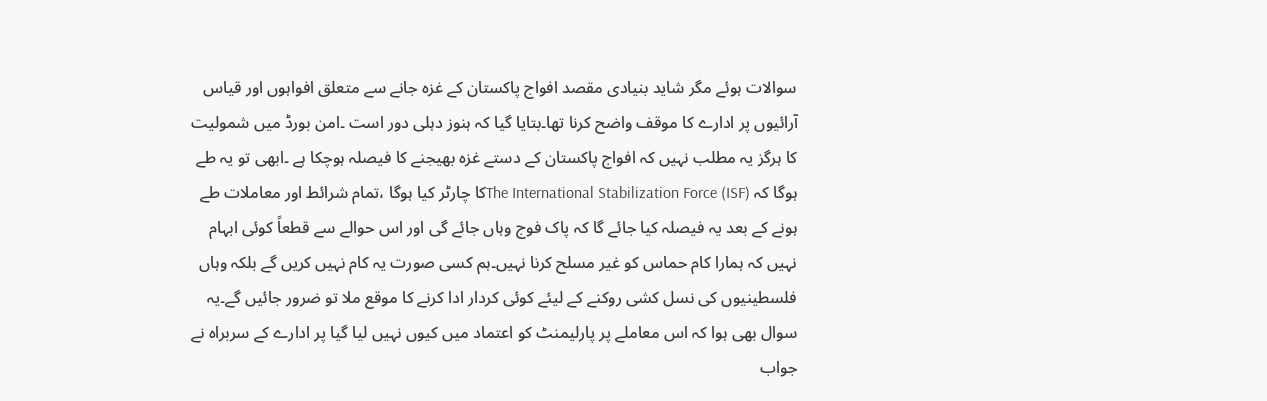سوالات ہوئے مگر شاید بنیادی مقصد افواج پاکستان کے غزہ جانے سے متعلق افواہوں اور قیاس آرائیوں پر ادارے کا موقف واضح کرنا تھا۔بتایا گیا کہ ہنوز دہلی دور است ۔امن بورڈ میں شمولیت کا ہرگز یہ مطلب نہیں کہ افواج پاکستان کے دستے غزہ بھیجنے کا فیصلہ ہوچکا ہے ۔ابھی تو یہ طے ہوگا کہ The International Stabilization Force (ISF)کا چارٹر کیا ہوگا ،تمام شرائط اور معاملات طے ہونے کے بعد یہ فیصلہ کیا جائے گا کہ پاک فوج وہاں جائے گی اور اس حوالے سے قطعاً کوئی ابہام نہیں کہ ہمارا کام حماس کو غیر مسلح کرنا نہیں۔ہم کسی صورت یہ کام نہیں کریں گے بلکہ وہاں فلسطینیوں کی نسل کشی روکنے کے لیئے کوئی کردار ادا کرنے کا موقع ملا تو ضرور جائیں گے۔یہ سوال بھی ہوا کہ اس معاملے پر پارلیمنٹ کو اعتماد میں کیوں نہیں لیا گیا پر ادارے کے سربراہ نے جواب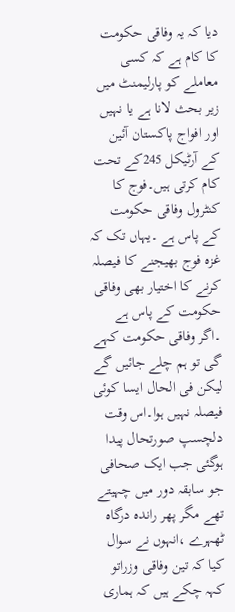دیا کہ یہ وفاقی حکومت کا کام ہے کہ کسی معاملے کو پارلیمنٹ میں زیر بحث لانا ہے یا نہیں اور افواج پاکستان آئین کے آرٹیکل 245کے تحت کام کرتی ہیں۔فوج کا کنٹرول وفاقی حکومت کے پاس ہے ۔یہاں تک کہ غزہ فوج بھیجنے کا فیصلہ کرنے کا اختیار بھی وفاقی حکومت کے پاس ہے ۔اگر وفاقی حکومت کہے گی تو ہم چلے جائیں گے لیکن فی الحال ایسا کوئی فیصلہ نہیں ہوا۔اس وقت دلچسپ صورتحال پیدا ہوگئی جب ایک صحافی جو سابقہ دور میں چہیتے تھے مگر پھر راندہ درگاہ ٹھہرے ،انہوں نے سوال کیا کہ تین وفاقی وزراتو کہہ چکے ہیں کہ ہماری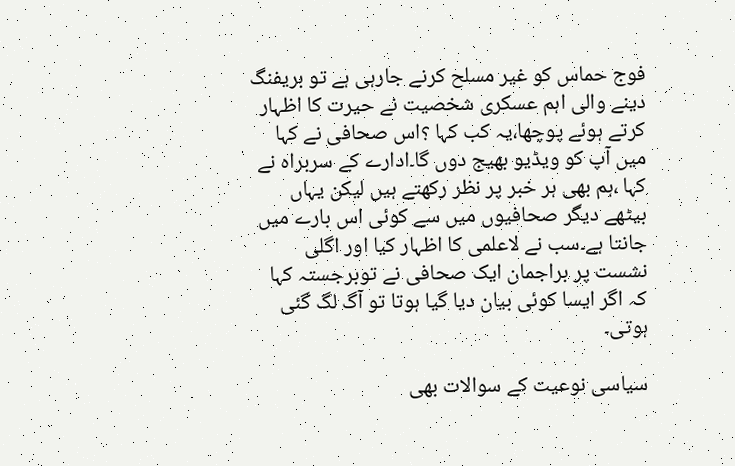فوج حماس کو غیر مسلح کرنے جارہی ہے تو بریفنگ دینے والی اہم عسکری شخصیت نے حیرت کا اظہار کرتے ہوئے پوچھا،یہ کب کہا ؟اس صحافی نے کہا میں آپ کو ویڈیو بھیج دوں گا۔ادارے کے سربراہ نے کہا ،ہم بھی ہر خبر پر نظر رکھتے ہیں لیکن یہاں بیٹھے دیگر صحافیوں میں سے کوئی اس بارے میں جانتا ہے۔سب نے لاعلمی کا اظہار کیا اور اگلی نشست پر براجمان ایک صحافی نے توبرجستہ کہا کہ اگر ایسا کوئی بیان دیا گیا ہوتا تو آگ لگ گئی ہوتی۔

سیاسی نوعیت کے سوالات بھی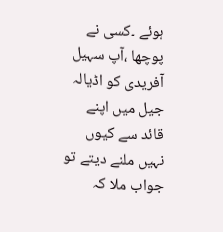ہوئے ۔کسی نے پوچھا ،آپ سہیل آفریدی کو اڈیالہ جیل میں اپنے قائد سے کیوں نہیں ملنے دیتے تو جواب ملا کہ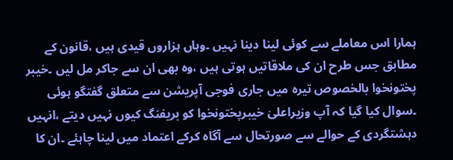ہمارا اس معاملے سے کوئی لینا دینا نہیں ۔وہاں ہزاروں قیدی ہیں ،قانون کے مطابق جس طرح ان کی ملاقاتیں ہوتی ہیں ،وہ بھی ان سے جاکر مل لیں ۔خیبر پختونخوا بالخصوص تیرہ میں جاری فوجی آپریشن سے متعلق گفتگو ہوئی ۔سوال کیا گیا کہ آپ وزیراعلیٰ خیبرپختونخوا کو بریفنگ کیوں نہیں دیتے ،انہیں دہشتگردی کے حوالے سے صورتحال سے آگاہ کرکے اعتماد میں لینا چاہئے ۔ان کا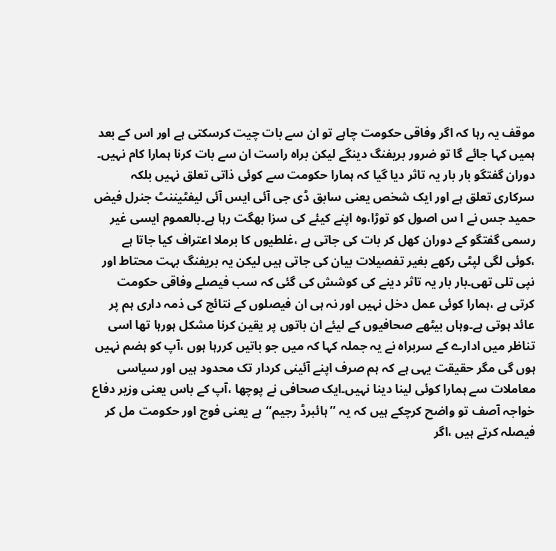موقف یہ رہا کہ اگر وفاقی حکومت چاہے تو ان سے بات چیت کرسکتی ہے اور اس کے بعد ہمیں کہا جائے گا تو ضرور بریفنگ دینگے لیکن براہ راست ان سے بات کرنا ہمارا کام نہیں۔ دوران گفتگو بار بار یہ تاثر دیا گیا کہ ہمارا حکومت سے کوئی ذاتی تعلق نہیں بلکہ سرکاری تعلق ہے اور ایک شخص یعنی سابق ڈی جی آئی ایس آئی لیفٹیننٹ جنرل فیض حمید جس نے ا س اصول کو توڑا،وہ اپنے کیئے کی سزا بھگت رہا ہے۔بالعموم ایسی غیر رسمی گفتگو کے دوران کھل کر بات کی جاتی ہے ،غلطیوں کا برملا اعتراف کیا جاتا ہے ،کوئی لگی لپٹی رکھے بغیر تفصیلات بیان کی جاتی ہیں لیکن یہ بریفنگ بہت محتاط اور نپی تلی تھی۔بار بار یہ تاثر دینے کی کوشش کی گئی کہ سب فیصلے وفاقی حکومت کرتی ہے ،ہمارا کوئی عمل دخل نہیں اور نہ ہی ان فیصلوں کے نتائج کی ذمہ داری ہم پر عائد ہوتی ہے۔وہاں بیٹھے صحافیوں کے لیئے ان باتوں پر یقین کرنا مشکل ہورہا تھا اسی تناظر میں ادارے کے سربراہ نے یہ جملہ کہا کہ میں جو باتیں کررہا ہوں ،آپ کو ہضم نہیں ہوں گی مگر حقیقت یہی ہے کہ ہم صرف اپنے آئینی کردار تک محدود ہیں اور سیاسی معاملات سے ہمارا کوئی لینا دینا نہیں۔ایک صحافی نے پوچھا ،آپ کے باس یعنی وزیر دفاع خواجہ آصف تو واضح کرچکے ہیں کہ یہ ’’ہائبرڈ رجیم‘‘ہے یعنی فوج اور حکومت مل کر فیصلہ کرتے ہیں ،اگر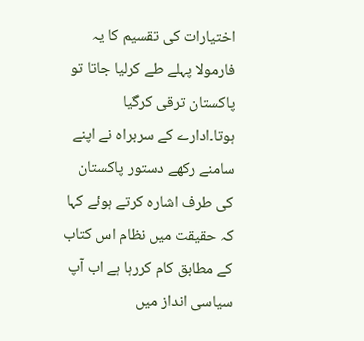اختیارات کی تقسیم کا یہ فارمولا پہلے طے کرلیا جاتا تو پاکستان ترقی کرگیا ہوتا۔ادارے کے سربراہ نے اپنے سامنے رکھے دستور پاکستان کی طرف اشارہ کرتے ہوئے کہا کہ حقیقت میں نظام اس کتاب کے مطابق کام کررہا ہے اب آپ سیاسی انداز میں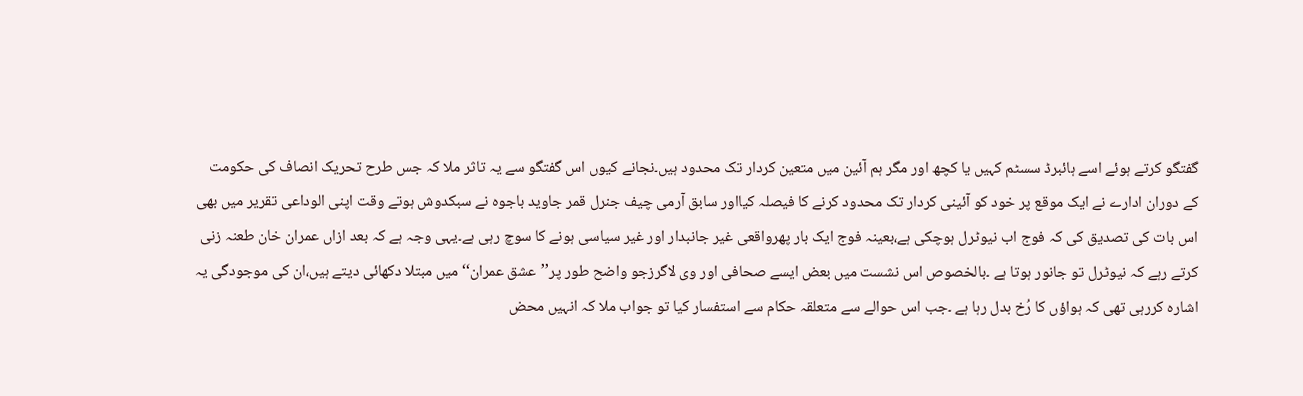گفتگو کرتے ہوئے اسے ہائبرڈ سسٹم کہیں یا کچھ اور مگر ہم آئین میں متعین کردار تک محدود ہیں۔نجانے کیوں اس گفتگو سے یہ تاثر ملا کہ جس طرح تحریک انصاف کی حکومت کے دوران ادارے نے ایک موقع پر خود کو آئینی کردار تک محدود کرنے کا فیصلہ کیااور سابق آرمی چیف جنرل قمر جاوید باجوہ نے سبکدوش ہوتے وقت اپنی الوداعی تقریر میں بھی اس بات کی تصدیق کی کہ فوج اب نیوٹرل ہوچکی ہے،بعینہ فوج ایک بار پھرواقعی غیر جانبدار اور غیر سیاسی ہونے کا سوچ رہی ہے۔یہی وجہ ہے کہ بعد ازاں عمران خان طعنہ زنی کرتے رہے کہ نیوٹرل تو جانور ہوتا ہے ۔بالخصوص اس نشست میں بعض ایسے صحافی اور وی لاگرزجو واضح طور پر’’عشق عمران‘‘میں مبتلا دکھائی دیتے ہیں،ان کی موجودگی یہ اشارہ کررہی تھی کہ ہواؤں کا رُخ بدل رہا ہے ۔جب اس حوالے سے متعلقہ حکام سے استفسار کیا تو جواب ملا کہ انہیں محض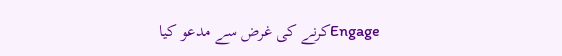Engageکرنے کی غرض سے مدعو کیا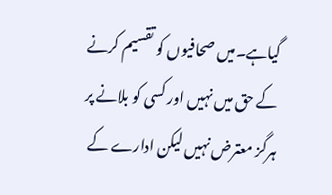گیاہے۔میں صحافیوں کو تقسیم کرنے کے حق میں نہیں اور کسی کو بلانے پر ہرگز معترض نہیں لیکن ادارے کے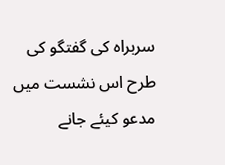سربراہ کی گفتگو کی طرح اس نشست میں مدعو کیئے جانے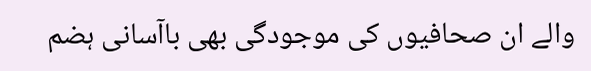والے ان صحافیوں کی موجودگی بھی باآسانی ہضم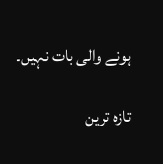ہونے والی بات نہیں۔

تازہ ترین